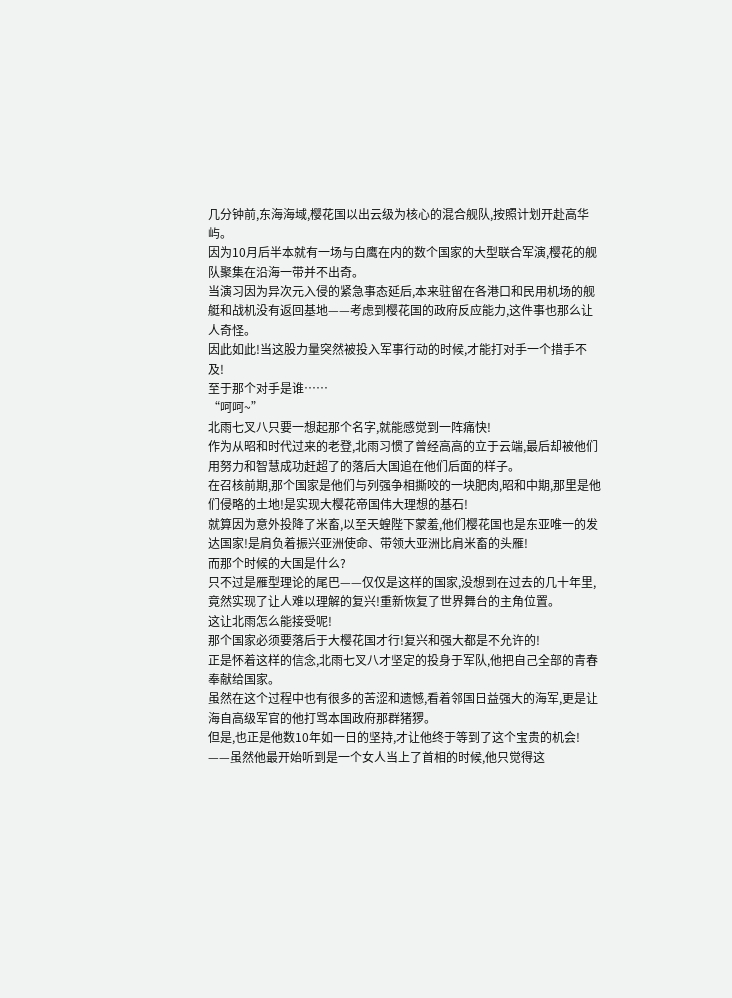几分钟前,东海海域,樱花国以出云级为核心的混合舰队,按照计划开赴高华屿。
因为10月后半本就有一场与白鹰在内的数个国家的大型联合军演,樱花的舰队聚集在沿海一带并不出奇。
当演习因为异次元入侵的紧急事态延后,本来驻留在各港口和民用机场的舰艇和战机没有返回基地——考虑到樱花国的政府反应能力,这件事也那么让人奇怪。
因此如此!当这股力量突然被投入军事行动的时候,才能打对手一个措手不及!
至于那个对手是谁……
“呵呵~”
北雨七叉八只要一想起那个名字,就能感觉到一阵痛快!
作为从昭和时代过来的老登,北雨习惯了曾经高高的立于云端,最后却被他们用努力和智慧成功赶超了的落后大国追在他们后面的样子。
在召核前期,那个国家是他们与列强争相撕咬的一块肥肉,昭和中期,那里是他们侵略的土地!是实现大樱花帝国伟大理想的基石!
就算因为意外投降了米畜,以至天蝗陛下蒙羞,他们樱花国也是东亚唯一的发达国家!是肩负着振兴亚洲使命、带领大亚洲比肩米畜的头雁!
而那个时候的大国是什么?
只不过是雁型理论的尾巴——仅仅是这样的国家,没想到在过去的几十年里,竟然实现了让人难以理解的复兴!重新恢复了世界舞台的主角位置。
这让北雨怎么能接受呢!
那个国家必须要落后于大樱花国才行!复兴和强大都是不允许的!
正是怀着这样的信念,北雨七叉八才坚定的投身于军队,他把自己全部的青春奉献给国家。
虽然在这个过程中也有很多的苦涩和遗憾,看着邻国日益强大的海军,更是让海自高级军官的他打骂本国政府那群猪猡。
但是,也正是他数10年如一日的坚持,才让他终于等到了这个宝贵的机会!
——虽然他最开始听到是一个女人当上了首相的时候,他只觉得这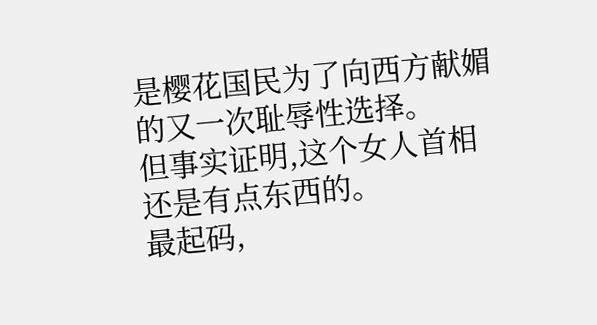是樱花国民为了向西方献媚的又一次耻辱性选择。
但事实证明,这个女人首相还是有点东西的。
最起码,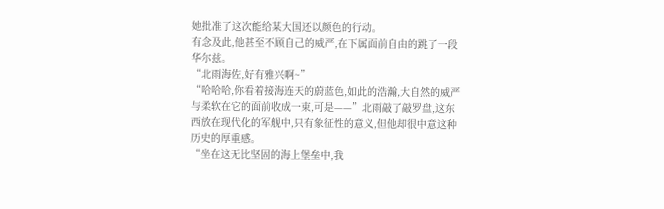她批准了这次能给某大国还以颜色的行动。
有念及此,他甚至不顾自己的威严,在下属面前自由的跳了一段华尔兹。
“北雨海佐,好有雅兴啊~”
“哈哈哈,你看着接海连天的蔚蓝色,如此的浩瀚,大自然的威严与柔软在它的面前收成一束,可是——”北雨敲了敲罗盘,这东西放在现代化的军舰中,只有象征性的意义,但他却很中意这种历史的厚重感。
“坐在这无比坚固的海上堡垒中,我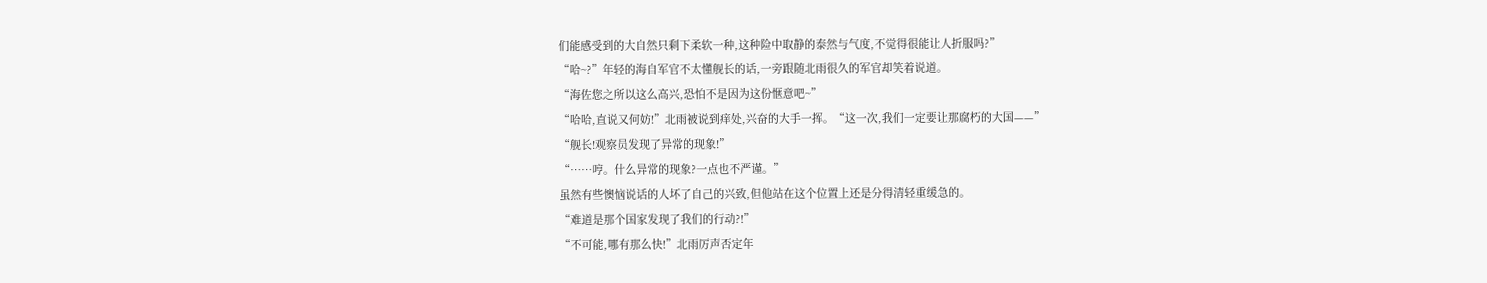们能感受到的大自然只剩下柔软一种,这种险中取静的泰然与气度,不觉得很能让人折服吗?”
“哈~?”年轻的海自军官不太懂舰长的话,一旁跟随北雨很久的军官却笑着说道。
“海佐您之所以这么高兴,恐怕不是因为这份惬意吧~”
“哈哈,直说又何妨!”北雨被说到痒处,兴奋的大手一挥。“这一次,我们一定要让那腐朽的大国——”
“舰长!观察员发现了异常的现象!”
“……哼。什么异常的现象?一点也不严谨。”
虽然有些懊恼说话的人坏了自己的兴致,但他站在这个位置上还是分得清轻重缓急的。
“难道是那个国家发现了我们的行动?!”
“不可能,哪有那么快!”北雨厉声否定年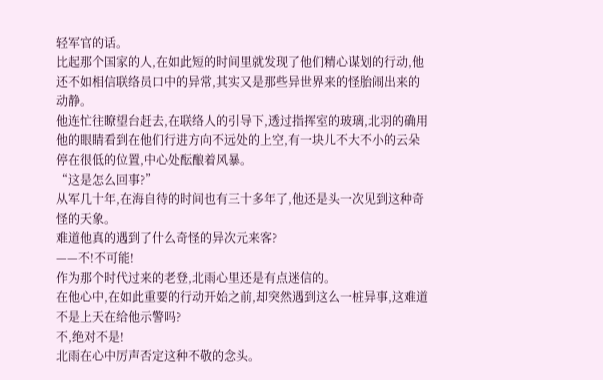轻军官的话。
比起那个国家的人,在如此短的时间里就发现了他们精心谋划的行动,他还不如相信联络员口中的异常,其实又是那些异世界来的怪胎闹出来的动静。
他连忙往瞭望台赶去,在联络人的引导下,透过指挥室的玻璃,北羽的确用他的眼睛看到在他们行进方向不远处的上空,有一块儿不大不小的云朵停在很低的位置,中心处酝酿着风暴。
“这是怎么回事?”
从军几十年,在海自待的时间也有三十多年了,他还是头一次见到这种奇怪的天象。
难道他真的遇到了什么奇怪的异次元来客?
——不!不可能!
作为那个时代过来的老登,北雨心里还是有点迷信的。
在他心中,在如此重要的行动开始之前,却突然遇到这么一桩异事,这难道不是上天在给他示警吗?
不,绝对不是!
北雨在心中厉声否定这种不敬的念头。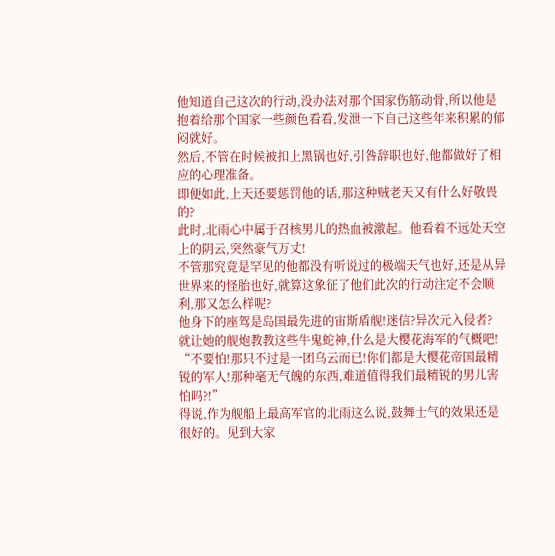他知道自己这次的行动,没办法对那个国家伤筋动骨,所以他是抱着给那个国家一些颜色看看,发泄一下自己这些年来积累的郁闷就好。
然后,不管在时候被扣上黑锅也好,引咎辞职也好,他都做好了相应的心理准备。
即便如此,上天还要惩罚他的话,那这种贼老天又有什么好敬畏的?
此时,北雨心中属于召核男儿的热血被激起。他看着不远处天空上的阴云,突然豪气万丈!
不管那究竟是罕见的他都没有听说过的极端天气也好,还是从异世界来的怪胎也好,就算这象征了他们此次的行动注定不会顺利,那又怎么样呢?
他身下的座驾是岛国最先进的宙斯盾舰!迷信?异次元入侵者?
就让她的舰炮教教这些牛鬼蛇神,什么是大樱花海军的气概吧!
“不要怕!那只不过是一团乌云而已!你们都是大樱花帝国最精锐的军人!那种毫无气魄的东西,难道值得我们最精锐的男儿害怕吗?!”
得说,作为舰船上最高军官的北雨这么说,鼓舞士气的效果还是很好的。见到大家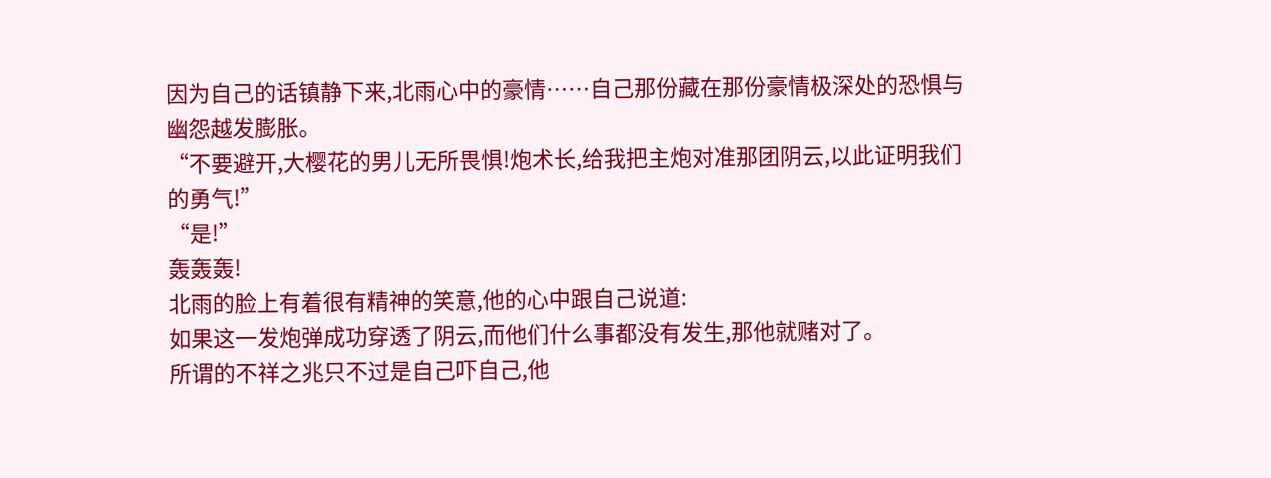因为自己的话镇静下来,北雨心中的豪情……自己那份藏在那份豪情极深处的恐惧与幽怨越发膨胀。
“不要避开,大樱花的男儿无所畏惧!炮术长,给我把主炮对准那团阴云,以此证明我们的勇气!”
“是!”
轰轰轰!
北雨的脸上有着很有精神的笑意,他的心中跟自己说道:
如果这一发炮弹成功穿透了阴云,而他们什么事都没有发生,那他就赌对了。
所谓的不祥之兆只不过是自己吓自己,他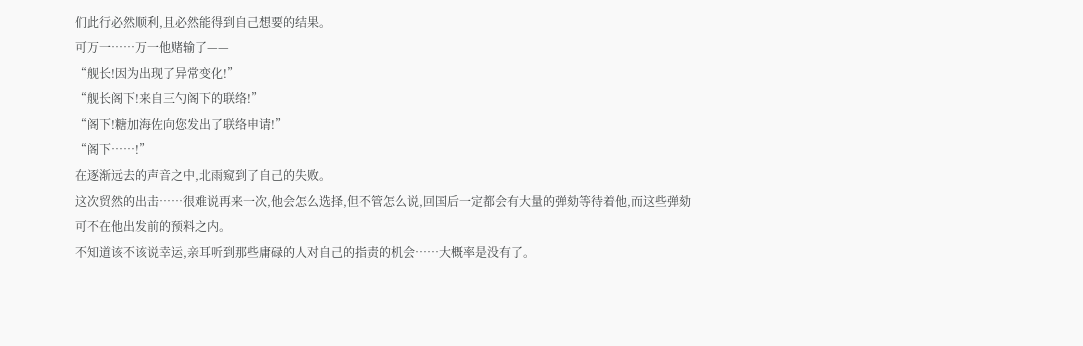们此行必然顺利,且必然能得到自己想要的结果。
可万一……万一他赌输了——
“舰长!因为出现了异常变化!”
“舰长阁下!来自三勺阁下的联络!”
“阁下!糖加海佐向您发出了联络申请!”
“阁下……!”
在逐渐远去的声音之中,北雨窥到了自己的失败。
这次贸然的出击……很难说再来一次,他会怎么选择,但不管怎么说,回国后一定都会有大量的弹劾等待着他,而这些弹劾可不在他出发前的预料之内。
不知道该不该说幸运,亲耳听到那些庸碌的人对自己的指责的机会……大概率是没有了。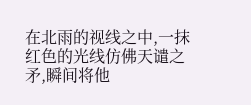在北雨的视线之中,一抹红色的光线仿佛天谴之矛,瞬间将他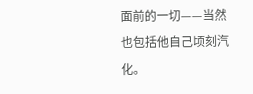面前的一切——当然也包括他自己顷刻汽化。